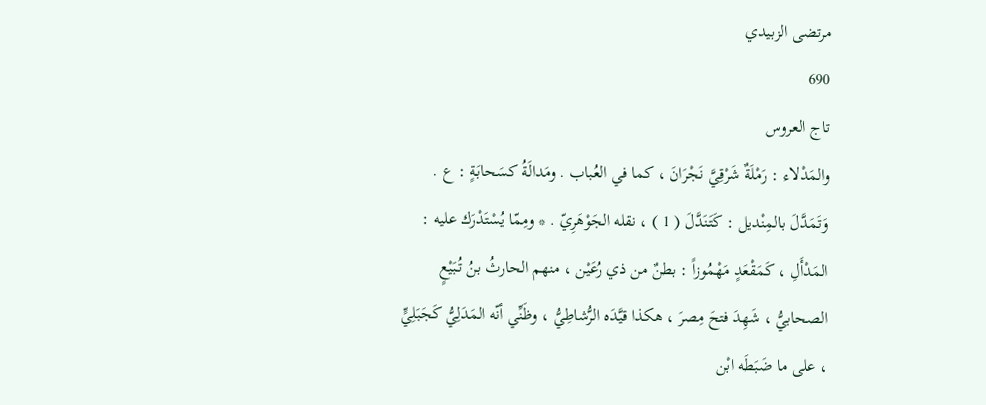مرتضى الزبيدي
690
تاج العروس
والمَدْلاء : رَمْلَةٌ شَرْقِيَّ نَجْرَانَ ، كما في العُباب . ومَدالَةُ كسَحابَةٍ : ع . وَتَمَدَّلَ بالمِنْديل : كَتَنَدَّلَ ( 1 ) ، نقله الجَوْهَرِيّ . * ومِمّا يُسْتَدْرَك عليه : المَدْأَلِ ، كَمَقْعَدٍ مَهْمُوزاً : بطنٌ من ذي رُعَيْن ، منهم الحارثُ بنُ تُبَيْعٍ الصحابيُّ ، شَهِدَ فتحَ مِصرَ ، هكذا قيَّدَه الرُّشاطِيُّ ، وظَنِّي أنّه المَدَلِيُّ كَجَبَلِيٍّ ، على ما ضَبَطَه ابْن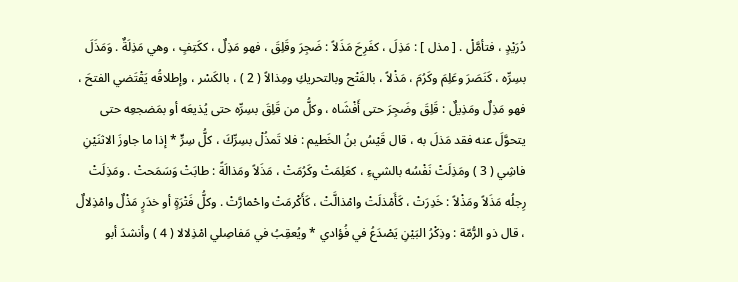دُرَيْدٍ ، فتأمَّلْ . [ مذل ] : مَذِلَ ، كفَرِحَ مَذَلاً : ضَجِرَ وقَلِقَ ، فهو مَذِلٌ ، ككَتِفٍ ، وهي مَذِلَةٌ . وَمَذَلَ بسِرِّه ، كَنَصَرَ وعَلِمَ وكَرُمَ ، مَذْلاً ، بالفَتْح وبالتحريكِ ومِذالاً ( 2 ) ، بالكَسْر ، وإطلاقُه يَقْتَضي الفتحَ ، فهو مَذِلٌ ومَذِيلٌ : قَلِقَ وضَجِرَ حتى أَفْشَاه ، وكلُّ من قَلِقَ بسِرِّه حتى يُذيعَه أو بمَضجعِه حتى يتحوَّلَ عنه فقد مَذلَ به ، قال قَيْسُ بنُ الخَطيم : فلا تَمذُلْ بسِرِّكَ ، كلُّ سِرٍّ * إذا ما جاوزَ الاثنَيْنِ فاشِي ( 3 ) ومَذِلَتْ نَفْسُه بالشيءِ ، كعَلِمَتْ وكَرُمَتْ ، مَذَلاً ومَذالَةً : طابَتْ وَسَمَحتْ . ومَذِلَتْ رِجلُه مَذَلاً ومَذْلاً : خَدِرَتْ ، كَأَمْذلَتْ وامْذالَّتْ ، كَأَكْرمَتْ واحْمارَّتْ . وكلُّ فَتْرَةٍ أو خدَرٍ مَذْلٌ وامْذِلالٌ ، قال ذو الرُّمّة : وذِكْرُ البَيْنِ يَصْدَعُ في فُؤادي * ويُعقِبُ في مَفاصِلي امْذِلالا ( 4 ) وأنشدَ أبو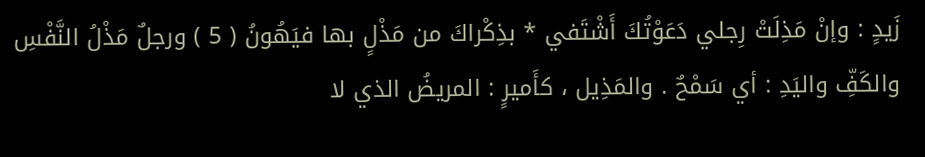زَيدٍ : وإنْ مَذِلَتْ رِجلي دَعَوْتُكَ أَشْتَفي * بذِكْراكَ من مَذْلٍ بها فيَهُونُ ( 5 ) ورجلٌ مَذْلُ النَّفْسِ والكَفِّ واليَدِ : أي سَمْحٌ . والمَذِيل ، كأَميرٍ : المريضُ الذي لا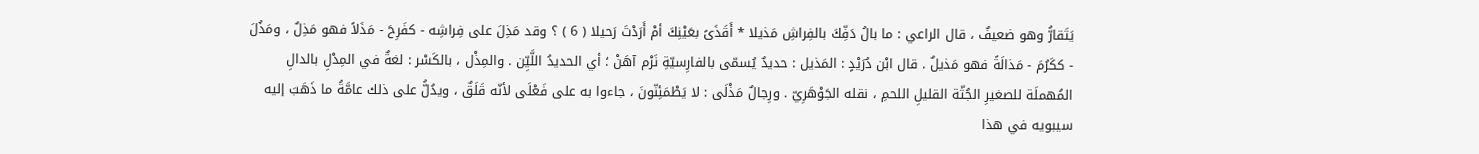يَتَقارُّ وهو ضعيفٌ ، قال الراعي : ما بالُ دَفِّكَ بالفِراشِ مَذيلا * أَقَذَىً بعَيْنِكَ أمْ أَرَدْتَ رَحيلا ( 6 ) ؟ وقد مَذِلَ على فِراشِه - كفَرِحَ - مَذَلاً فهو مَذِلٌ ، ومَذُلَ - ككَرُمَ - مَذالَةً فهو مَذيلٌ . قال ابْن دُرَيْدٍ : المَذيل : حديدٌ يُسمّى بالفارِسيّةِ نَرْم آهَنْ ؛ أي الحديدُ اللَّيِّن . والمِذْل ، بالكَسْر : لغةٌ في المِدْلِ بالدالِ المُهملَة للصغيرِ الجُثّة القليلِ اللحمِ ، نقله الجَوْهَرِيّ . ورِجالٌ مَذْلَى : لا يَطْمَئِنّونَ ، جاءوا به على فَعْلَى لأنّه قَلَقٌ ، ويدُلُّ على ذلك عامَّةُ ما ذَهَبَ إليه سيبويه في هذا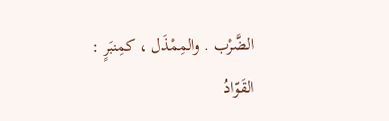الضَّرْب . والمِمْذَل ، كمِنبَرٍ : القَوّادُ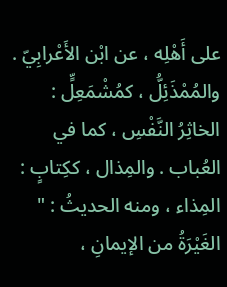على أَهْلِه ، عن ابْن الأَعْرابِيّ . والمُمْذَئِلُّ ، كمُشْمَعِلٍّ : الخاثِرُ النَّفْسِ ، كما في العُباب . والمِذال ، ككِتابٍ : المِذاء ، ومنه الحديثُ : " الغَيْرَةُ من الإيمانِ ،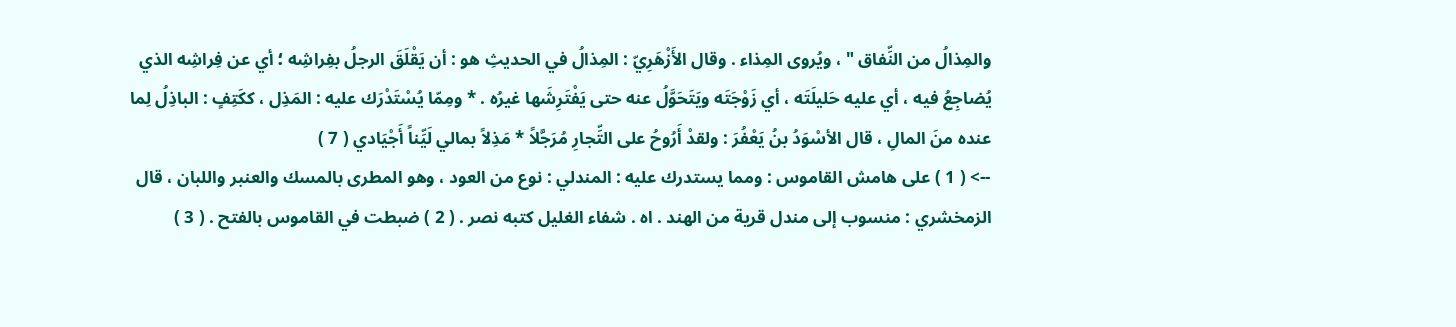والمِذالُ من النِّفاق " ، ويُروى المِذاء . وقال الأَزْهَرِيّ : المِذالُ في الحديثِ هو : أن يَقْلَقَ الرجلُ بفِراشِه ؛ أي عن فِراشِه الذي يُضاجِعُ فيه ، أي عليه حَليلَتَه ، أي زَوْجَتَه ويَتَحَوَّلُ عنه حتى يَفْتَرِشَها غيرُه . * ومِمّا يُسْتَدْرَك عليه : المَذِل ، ككَتِفٍ : الباذِلُ لِما عنده منَ المالِ ، قال الأسْوَدُ بنُ يَعْفُرَ : ولقدْ أَرُوحُ على التِّجارِ مُرَجَّلاً * مَذِلاً بمالي لَيِّناً أَجْيَادي ( 7 )
--> ( 1 ) على هامش القاموس : ومما يستدرك عليه : المندلي : نوع من العود ، وهو المطرى بالمسك والعنبر واللبان ، قال الزمخشري : منسوب إلى مندل قرية من الهند . اه . شفاء الغليل كتبه نصر . ( 2 ) ضبطت في القاموس بالفتح . ( 3 )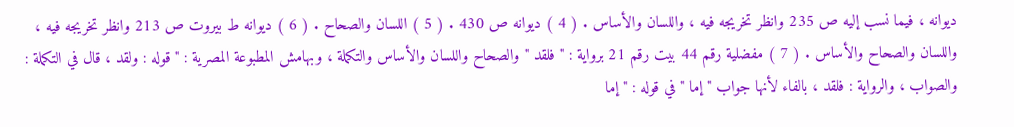ديوانه ، فيما نسب إليه ص 235 وانظر تخريجه فيه ، واللسان والأساس . ( 4 ) ديوانه ص 430 . ( 5 ) اللسان والصحاح . ( 6 ) ديوانه ط بيروت ص 213 وانظر تخريجه فيه ، واللسان والصحاح والأساس . ( 7 ) مفضلية رقم 44 بيت رقم 21 برواية : " فلقد " والصحاح واللسان والأساس والتكملة ، وبهامش المطبوعة المصرية : " قوله : ولقد ، قال في التكملة : والصواب ، والرواية : فلقد ، بالفاء لأنها جواب " إما " في قوله : " إما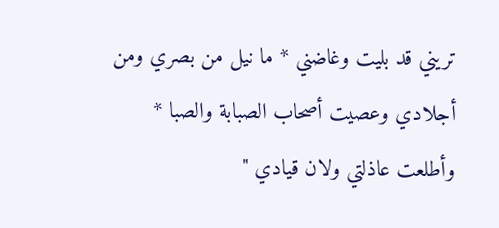تريني قد بليت وغاضني * ما نيل من بصري ومن أجلادي وعصيت أصحاب الصبابة والصبا * وأطلعت عاذلتي ولان قيادي "